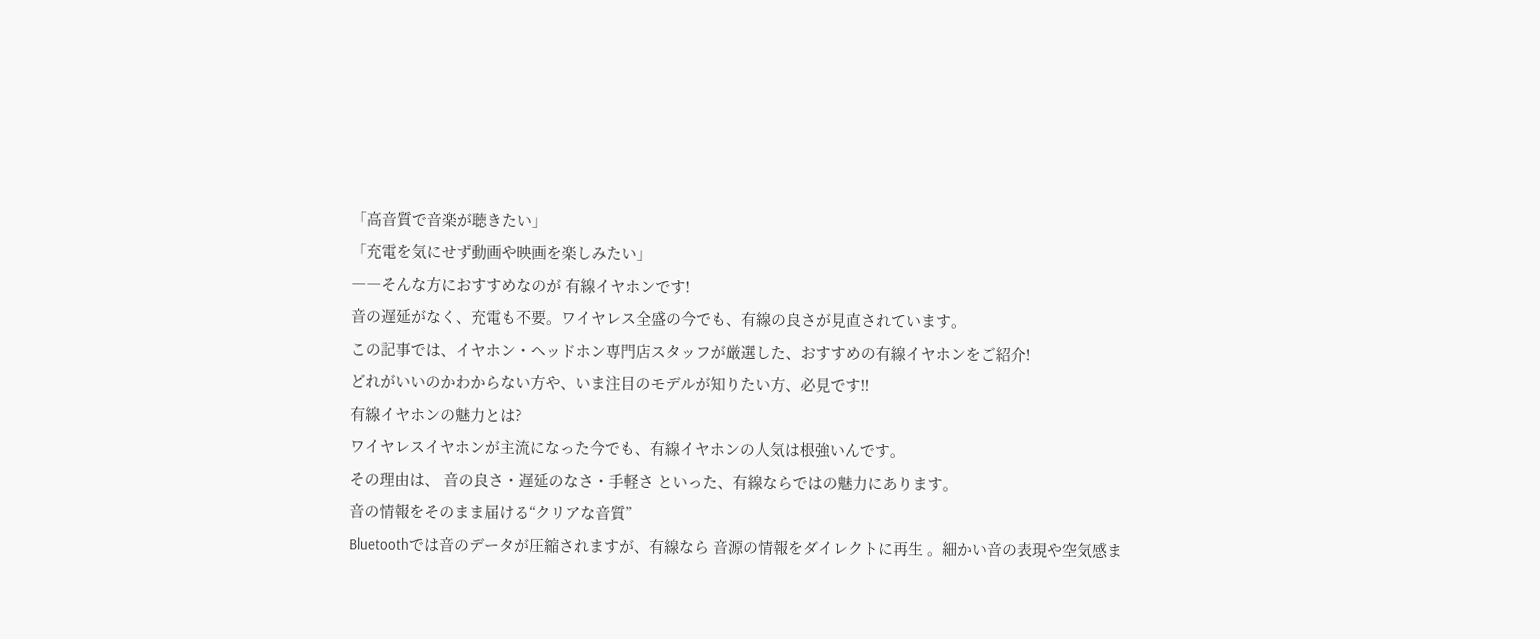「高音質で音楽が聴きたい」
「充電を気にせず動画や映画を楽しみたい」
――そんな方におすすめなのが 有線イヤホンです!
音の遅延がなく、充電も不要。ワイヤレス全盛の今でも、有線の良さが見直されています。
この記事では、イヤホン・ヘッドホン専門店スタッフが厳選した、おすすめの有線イヤホンをご紹介!
どれがいいのかわからない方や、いま注目のモデルが知りたい方、必見です‼
有線イヤホンの魅力とは?
ワイヤレスイヤホンが主流になった今でも、有線イヤホンの人気は根強いんです。
その理由は、 音の良さ・遅延のなさ・手軽さ といった、有線ならではの魅力にあります。
音の情報をそのまま届ける“クリアな音質”
Bluetoothでは音のデータが圧縮されますが、有線なら 音源の情報をダイレクトに再生 。細かい音の表現や空気感ま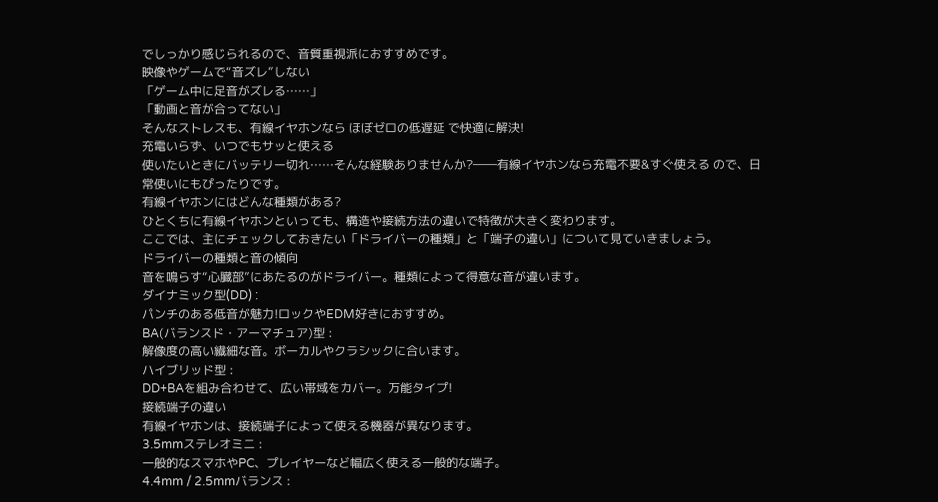でしっかり感じられるので、音質重視派におすすめです。
映像やゲームで“音ズレ”しない
「ゲーム中に足音がズレる……」
「動画と音が合ってない」
そんなストレスも、有線イヤホンなら ほぼゼロの低遅延 で快適に解決!
充電いらず、いつでもサッと使える
使いたいときにバッテリー切れ……そんな経験ありませんか?――有線イヤホンなら充電不要&すぐ使える ので、日常使いにもぴったりです。
有線イヤホンにはどんな種類がある?
ひとくちに有線イヤホンといっても、構造や接続方法の違いで特徴が大きく変わります。
ここでは、主にチェックしておきたい「ドライバーの種類」と「端子の違い」について見ていきましょう。
ドライバーの種類と音の傾向
音を鳴らす“心臓部”にあたるのがドライバー。種類によって得意な音が違います。
ダイナミック型(DD) :
パンチのある低音が魅力!ロックやEDM好きにおすすめ。
BA(バランスド・アーマチュア)型 :
解像度の高い繊細な音。ボーカルやクラシックに合います。
ハイブリッド型 :
DD+BAを組み合わせて、広い帯域をカバー。万能タイプ!
接続端子の違い
有線イヤホンは、接続端子によって使える機器が異なります。
3.5mmステレオミニ :
一般的なスマホやPC、プレイヤーなど幅広く使える一般的な端子。
4.4mm / 2.5mmバランス :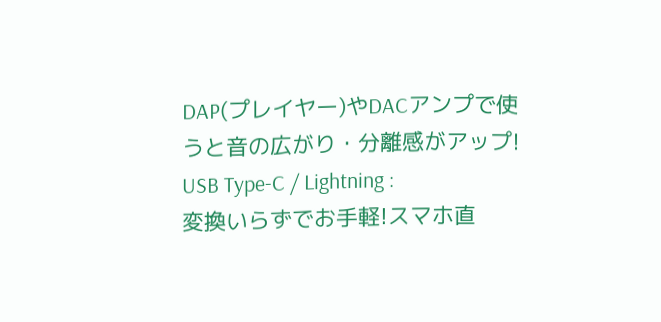DAP(プレイヤー)やDACアンプで使うと音の広がり・分離感がアップ!
USB Type-C / Lightning :
変換いらずでお手軽!スマホ直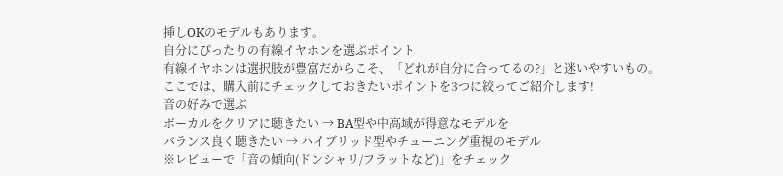挿しOKのモデルもあります。
自分にぴったりの有線イヤホンを選ぶポイント
有線イヤホンは選択肢が豊富だからこそ、「どれが自分に合ってるの?」と迷いやすいもの。
ここでは、購入前にチェックしておきたいポイントを3つに絞ってご紹介します!
音の好みで選ぶ
ボーカルをクリアに聴きたい → BA型や中高域が得意なモデルを
バランス良く聴きたい → ハイブリッド型やチューニング重視のモデル
※レビューで「音の傾向(ドンシャリ/フラットなど)」をチェック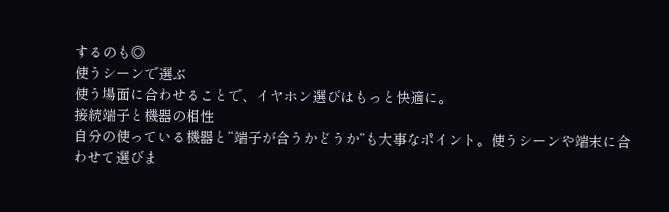するのも◎
使うシーンで選ぶ
使う場面に合わせることで、イヤホン選びはもっと快適に。
接続端子と機器の相性
自分の使っている機器と“端子が合うかどうか”も大事なポイント。使うシーンや端末に合わせて選びま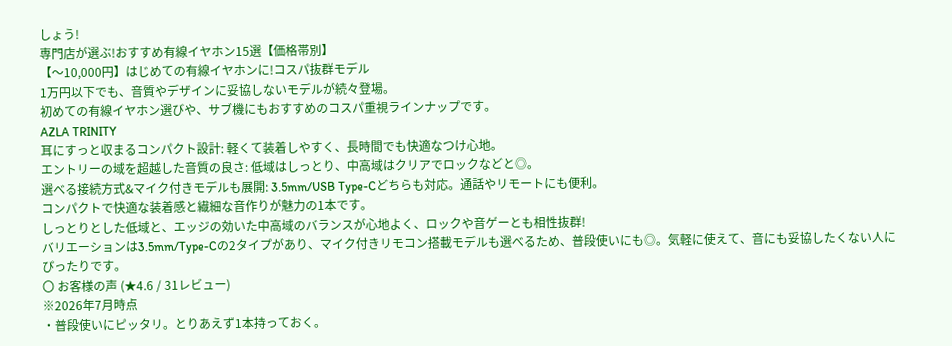しょう!
専門店が選ぶ!おすすめ有線イヤホン15選【価格帯別】
【〜10,000円】はじめての有線イヤホンに!コスパ抜群モデル
1万円以下でも、音質やデザインに妥協しないモデルが続々登場。
初めての有線イヤホン選びや、サブ機にもおすすめのコスパ重視ラインナップです。
AZLA TRINITY
耳にすっと収まるコンパクト設計: 軽くて装着しやすく、長時間でも快適なつけ心地。
エントリーの域を超越した音質の良さ: 低域はしっとり、中高域はクリアでロックなどと◎。
選べる接続方式&マイク付きモデルも展開: 3.5mm/USB Type-Cどちらも対応。通話やリモートにも便利。
コンパクトで快適な装着感と繊細な音作りが魅力の1本です。
しっとりとした低域と、エッジの効いた中高域のバランスが心地よく、ロックや音ゲーとも相性抜群!
バリエーションは3.5mm/Type-Cの2タイプがあり、マイク付きリモコン搭載モデルも選べるため、普段使いにも◎。気軽に使えて、音にも妥協したくない人にぴったりです。
〇 お客様の声 (★4.6 / 31レビュー)
※2026年7月時点
・普段使いにピッタリ。とりあえず1本持っておく。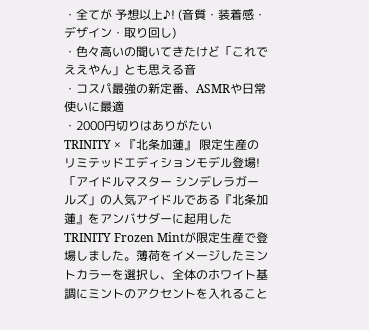・全てが 予想以上♪! (音質・装着感・デザイン・取り回し)
・色々高いの聞いてきたけど「これでええやん」とも思える音
・コスパ最強の新定番、ASMRや日常使いに最適
・2000円切りはありがたい
TRINITY × 『北条加蓮』 限定生産のリミテッドエディションモデル登場!
「アイドルマスター シンデレラガールズ」の人気アイドルである『北条加蓮』をアンバサダーに起用した TRINITY Frozen Mintが限定生産で登場しました。薄荷をイメージしたミントカラーを選択し、全体のホワイト基調にミントのアクセントを入れること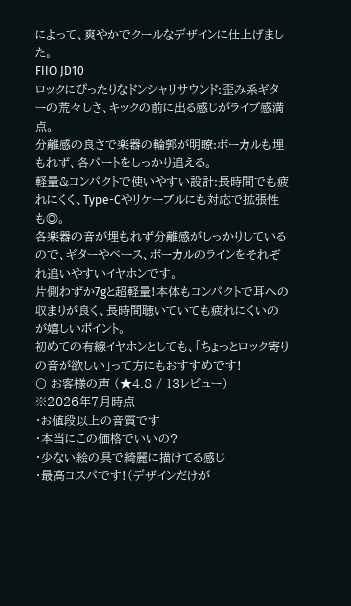によって、爽やかでクールなデザインに仕上げました。
FIIO JD10
ロックにぴったりなドンシャリサウンド:歪み系ギターの荒々しさ、キックの前に出る感じがライブ感満点。
分離感の良さで楽器の輪郭が明瞭:ボーカルも埋もれず、各パートをしっかり追える。
軽量&コンパクトで使いやすい設計:長時間でも疲れにくく、Type-Cやリケーブルにも対応で拡張性も◎。
各楽器の音が埋もれず分離感がしっかりしているので、ギターやベース、ボーカルのラインをそれぞれ追いやすいイヤホンです。
片側わずか7gと超軽量!本体もコンパクトで耳への収まりが良く、長時間聴いていても疲れにくいのが嬉しいポイント。
初めての有線イヤホンとしても、「ちょっとロック寄りの音が欲しい」って方にもおすすめです!
〇 お客様の声 (★4.8 / 13レビュー)
※2026年7月時点
・お値段以上の音質です
・本当にこの価格でいいの?
・少ない絵の具で綺麗に描けてる感じ
・最高コスパです!(デザインだけが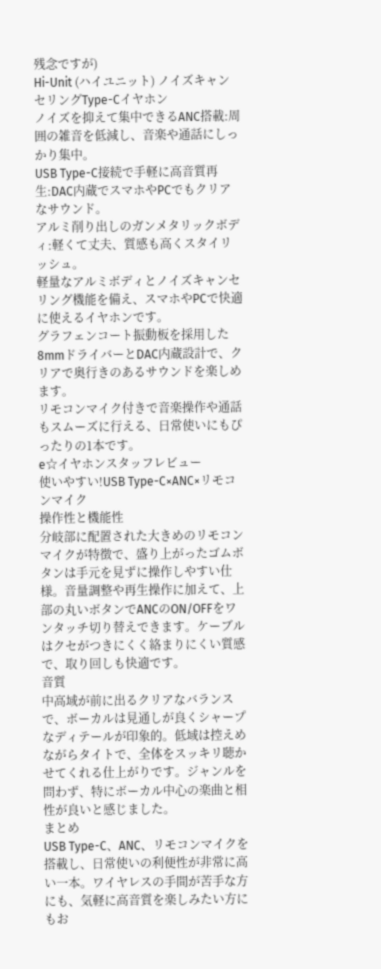残念ですが)
Hi-Unit (ハイユニット) ノイズキャンセリングType-Cイヤホン
ノイズを抑えて集中できるANC搭載:周囲の雑音を低減し、音楽や通話にしっかり集中。
USB Type-C接続で手軽に高音質再生:DAC内蔵でスマホやPCでもクリアなサウンド。
アルミ削り出しのガンメタリックボディ:軽くて丈夫、質感も高くスタイリッシュ。
軽量なアルミボディとノイズキャンセリング機能を備え、スマホやPCで快適に使えるイヤホンです。
グラフェンコート振動板を採用した8mmドライバーとDAC内蔵設計で、クリアで奥行きのあるサウンドを楽しめます。
リモコンマイク付きで音楽操作や通話もスムーズに行える、日常使いにもぴったりの1本です。
e☆イヤホンスタッフレビュー
使いやすい!USB Type-C×ANC×リモコンマイク
操作性と機能性
分岐部に配置された大きめのリモコンマイクが特徴で、盛り上がったゴムボタンは手元を見ずに操作しやすい仕様。音量調整や再生操作に加えて、上部の丸いボタンでANCのON/OFFをワンタッチ切り替えできます。ケーブルはクセがつきにくく絡まりにくい質感で、取り回しも快適です。
音質
中高域が前に出るクリアなバランスで、ボーカルは見通しが良くシャープなディテールが印象的。低域は控えめながらタイトで、全体をスッキリ聴かせてくれる仕上がりです。ジャンルを問わず、特にボーカル中心の楽曲と相性が良いと感じました。
まとめ
USB Type-C、ANC、リモコンマイクを搭載し、日常使いの利便性が非常に高い一本。ワイヤレスの手間が苦手な方にも、気軽に高音質を楽しみたい方にもお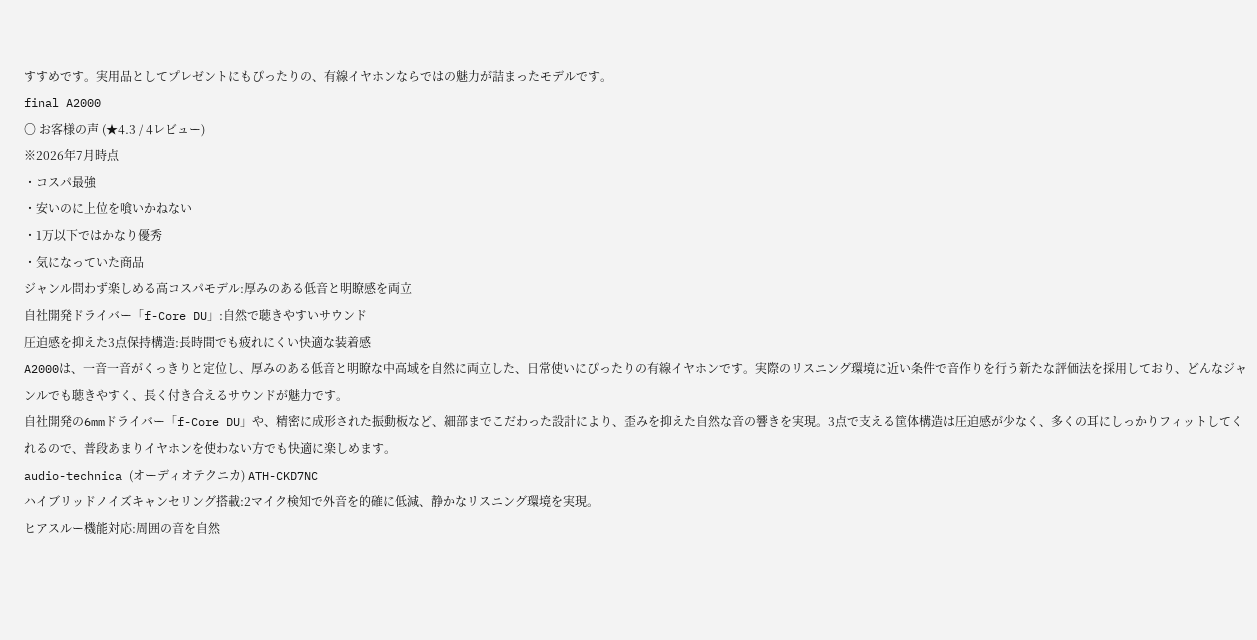すすめです。実用品としてプレゼントにもぴったりの、有線イヤホンならではの魅力が詰まったモデルです。
final A2000
〇 お客様の声 (★4.3 / 4レビュー)
※2026年7月時点
・コスパ最強
・安いのに上位を喰いかねない
・1万以下ではかなり優秀
・気になっていた商品
ジャンル問わず楽しめる高コスパモデル:厚みのある低音と明瞭感を両立
自社開発ドライバー「f-Core DU」:自然で聴きやすいサウンド
圧迫感を抑えた3点保持構造:長時間でも疲れにくい快適な装着感
A2000は、一音一音がくっきりと定位し、厚みのある低音と明瞭な中高域を自然に両立した、日常使いにぴったりの有線イヤホンです。実際のリスニング環境に近い条件で音作りを行う新たな評価法を採用しており、どんなジャンルでも聴きやすく、長く付き合えるサウンドが魅力です。
自社開発の6mmドライバー「f-Core DU」や、精密に成形された振動板など、細部までこだわった設計により、歪みを抑えた自然な音の響きを実現。3点で支える筐体構造は圧迫感が少なく、多くの耳にしっかりフィットしてくれるので、普段あまりイヤホンを使わない方でも快適に楽しめます。
audio-technica (オーディオテクニカ) ATH-CKD7NC
ハイブリッドノイズキャンセリング搭載:2マイク検知で外音を的確に低減、静かなリスニング環境を実現。
ヒアスルー機能対応:周囲の音を自然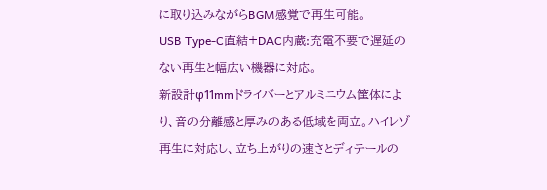に取り込みながらBGM感覚で再生可能。
USB Type-C直結+DAC内蔵:充電不要で遅延のない再生と幅広い機器に対応。
新設計φ11mmドライバーとアルミニウム筐体により、音の分離感と厚みのある低域を両立。ハイレゾ再生に対応し、立ち上がりの速さとディテールの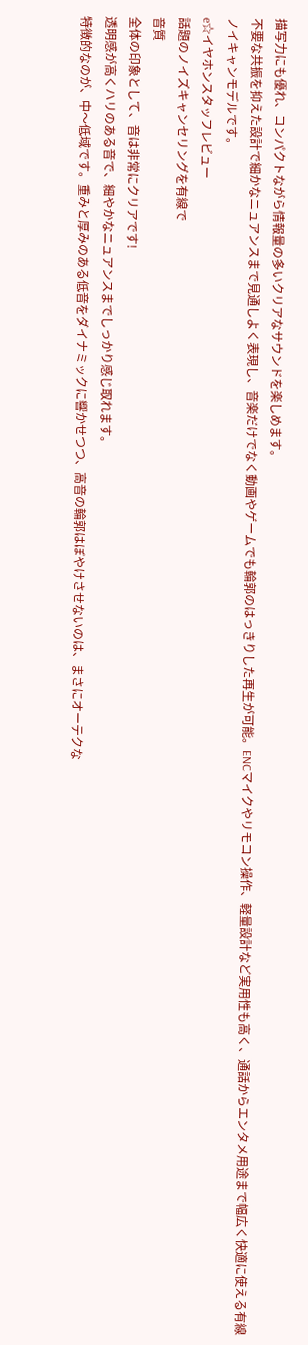描写力にも優れ、コンパクトながら情報量の多いクリアなサウンドを楽しめます。
不要な共振を抑えた設計で細かなニュアンスまで見通しよく表現し、音楽だけでなく動画やゲームでも輪郭のはっきりした再生が可能。ENCマイクやリモコン操作、軽量設計など実用性も高く、通話からエンタメ用途まで幅広く快適に使える有線ノイキャンモデルです。
e☆イヤホンスタッフレビュー
話題のノイズキャンセリングを有線で
音質
全体の印象として、音は非常にクリアです!
透明感が高くハリのある音で、細やかなニュアンスまでしっかり感じ取れます。
特徴的なのが、中〜低域です。重みと厚みのある低音をダイナミックに響かせつつ、高音の輪郭はぼやけさせないのは、まさにオーテクな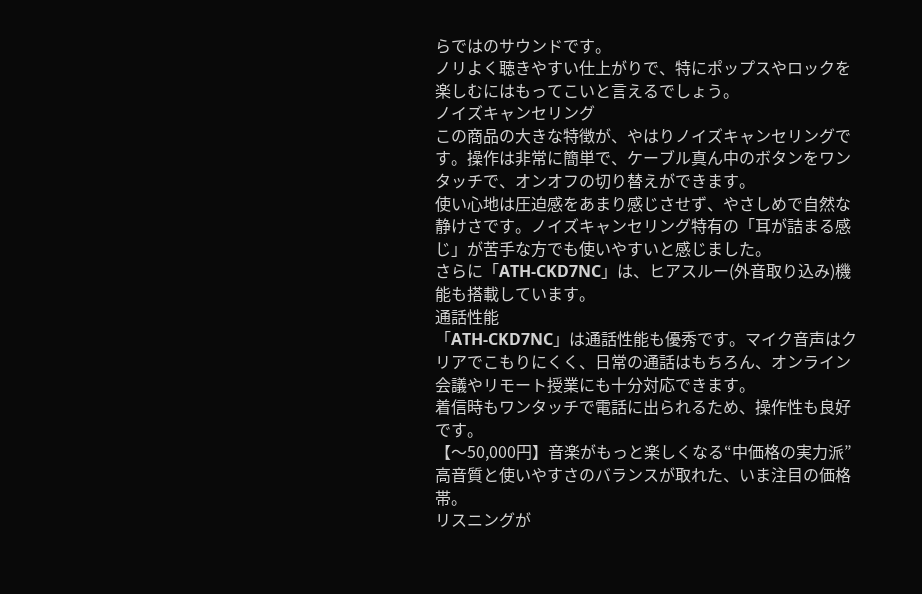らではのサウンドです。
ノリよく聴きやすい仕上がりで、特にポップスやロックを楽しむにはもってこいと言えるでしょう。
ノイズキャンセリング
この商品の大きな特徴が、やはりノイズキャンセリングです。操作は非常に簡単で、ケーブル真ん中のボタンをワンタッチで、オンオフの切り替えができます。
使い心地は圧迫感をあまり感じさせず、やさしめで自然な静けさです。ノイズキャンセリング特有の「耳が詰まる感じ」が苦手な方でも使いやすいと感じました。
さらに「ATH-CKD7NC」は、ヒアスルー(外音取り込み)機能も搭載しています。
通話性能
「ATH-CKD7NC」は通話性能も優秀です。マイク音声はクリアでこもりにくく、日常の通話はもちろん、オンライン会議やリモート授業にも十分対応できます。
着信時もワンタッチで電話に出られるため、操作性も良好です。
【〜50,000円】音楽がもっと楽しくなる“中価格の実力派”
高音質と使いやすさのバランスが取れた、いま注目の価格帯。
リスニングが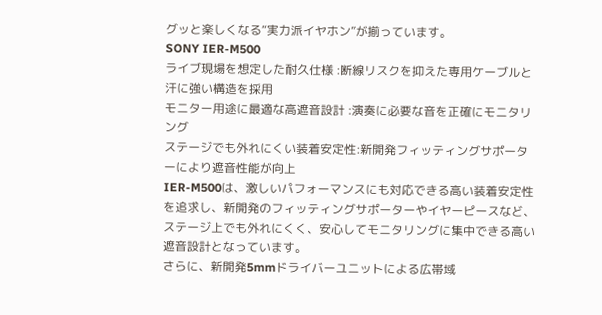グッと楽しくなる“実力派イヤホン”が揃っています。
SONY IER-M500
ライブ現場を想定した耐久仕様 :断線リスクを抑えた専用ケーブルと汗に強い構造を採用
モニター用途に最適な高遮音設計 :演奏に必要な音を正確にモニタリング
ステージでも外れにくい装着安定性:新開発フィッティングサポーターにより遮音性能が向上
IER-M500は、激しいパフォーマンスにも対応できる高い装着安定性を追求し、新開発のフィッティングサポーターやイヤーピースなど、ステージ上でも外れにくく、安心してモニタリングに集中できる高い遮音設計となっています。
さらに、新開発5mmドライバーユニットによる広帯域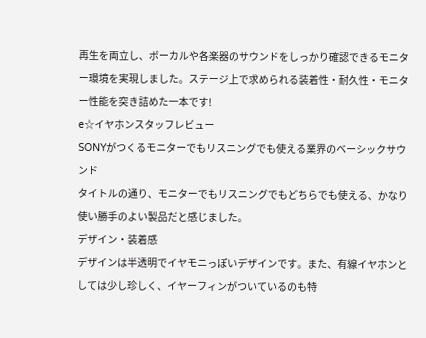再生を両立し、ボーカルや各楽器のサウンドをしっかり確認できるモニター環境を実現しました。ステージ上で求められる装着性・耐久性・モニター性能を突き詰めた一本です!
e☆イヤホンスタッフレビュー
SONYがつくるモニターでもリスニングでも使える業界のベーシックサウンド
タイトルの通り、モニターでもリスニングでもどちらでも使える、かなり使い勝手のよい製品だと感じました。
デザイン・装着感
デザインは半透明でイヤモニっぽいデザインです。また、有線イヤホンとしては少し珍しく、イヤーフィンがついているのも特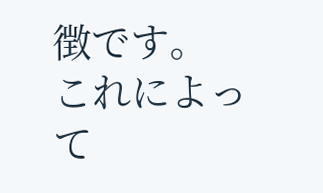徴です。
これによって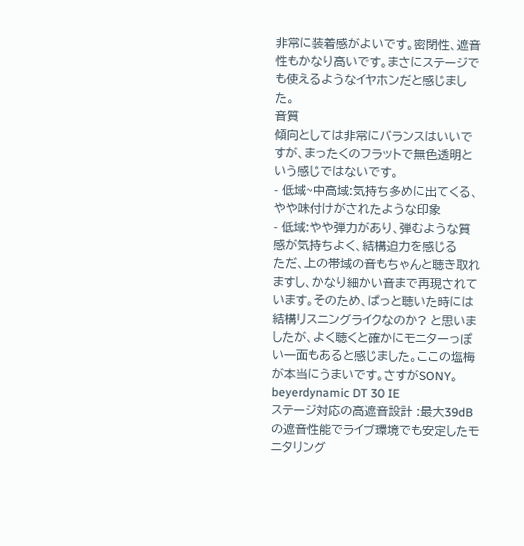非常に装着感がよいです。密閉性、遮音性もかなり高いです。まさにステージでも使えるようなイヤホンだと感じました。
音質
傾向としては非常にバランスはいいですが、まったくのフラットで無色透明という感じではないです。
- 低域~中高域:気持ち多めに出てくる、やや味付けがされたような印象
- 低域:やや弾力があり、弾むような質感が気持ちよく、結構迫力を感じる
ただ、上の帯域の音もちゃんと聴き取れますし、かなり細かい音まで再現されています。そのため、ぱっと聴いた時には結構リスニングライクなのか? と思いましたが、よく聴くと確かにモニターっぽい一面もあると感じました。ここの塩梅が本当にうまいです。さすがSONY。
beyerdynamic DT 30 IE
ステージ対応の高遮音設計 :最大39dBの遮音性能でライブ環境でも安定したモニタリング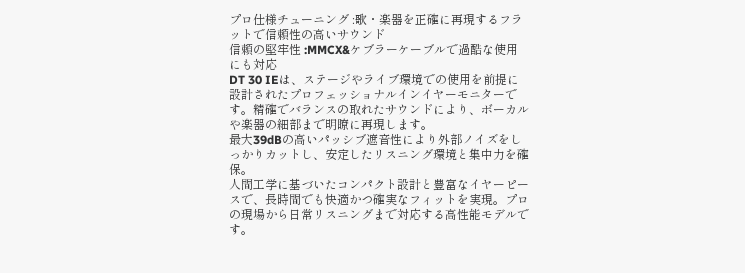プロ仕様チューニング :歌・楽器を正確に再現するフラットで信頼性の高いサウンド
信頼の堅牢性 :MMCX&ケブラーケーブルで過酷な使用にも対応
DT 30 IEは、ステージやライブ環境での使用を前提に設計されたプロフェッショナルインイヤーモニターです。精確でバランスの取れたサウンドにより、ボーカルや楽器の細部まで明瞭に再現します。
最大39dBの高いパッシブ遮音性により外部ノイズをしっかりカットし、安定したリスニング環境と集中力を確保。
人間工学に基づいたコンパクト設計と豊富なイヤーピースで、長時間でも快適かつ確実なフィットを実現。プロの現場から日常リスニングまで対応する高性能モデルです。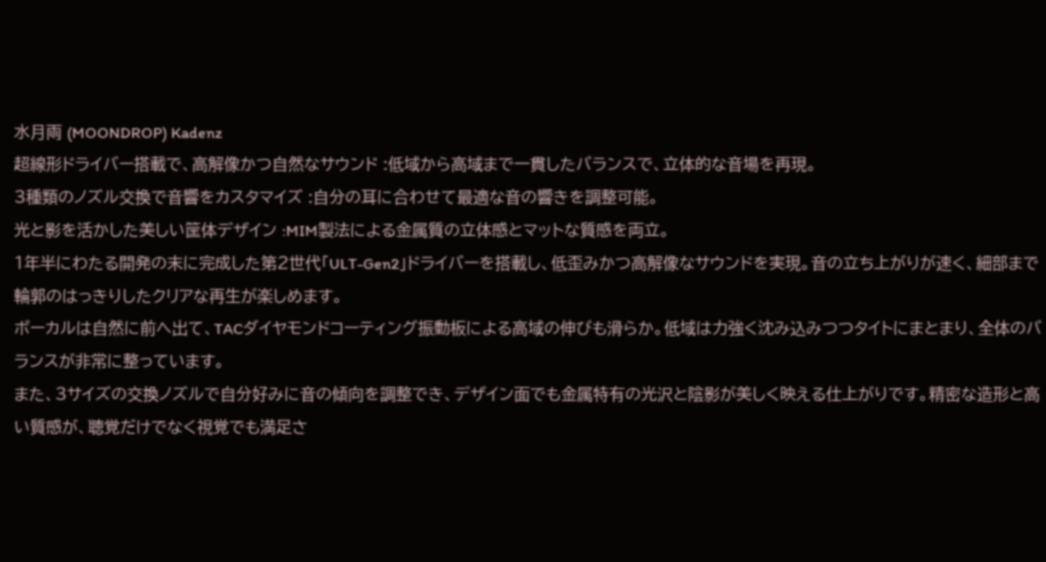水月雨 (MOONDROP) Kadenz
超線形ドライバー搭載で、高解像かつ自然なサウンド :低域から高域まで一貫したバランスで、立体的な音場を再現。
3種類のノズル交換で音響をカスタマイズ :自分の耳に合わせて最適な音の響きを調整可能。
光と影を活かした美しい筐体デザイン :MIM製法による金属質の立体感とマットな質感を両立。
1年半にわたる開発の末に完成した第2世代「ULT-Gen2」ドライバーを搭載し、低歪みかつ高解像なサウンドを実現。音の立ち上がりが速く、細部まで輪郭のはっきりしたクリアな再生が楽しめます。
ボーカルは自然に前へ出て、TACダイヤモンドコーティング振動板による高域の伸びも滑らか。低域は力強く沈み込みつつタイトにまとまり、全体のバランスが非常に整っています。
また、3サイズの交換ノズルで自分好みに音の傾向を調整でき、デザイン面でも金属特有の光沢と陰影が美しく映える仕上がりです。精密な造形と高い質感が、聴覚だけでなく視覚でも満足さ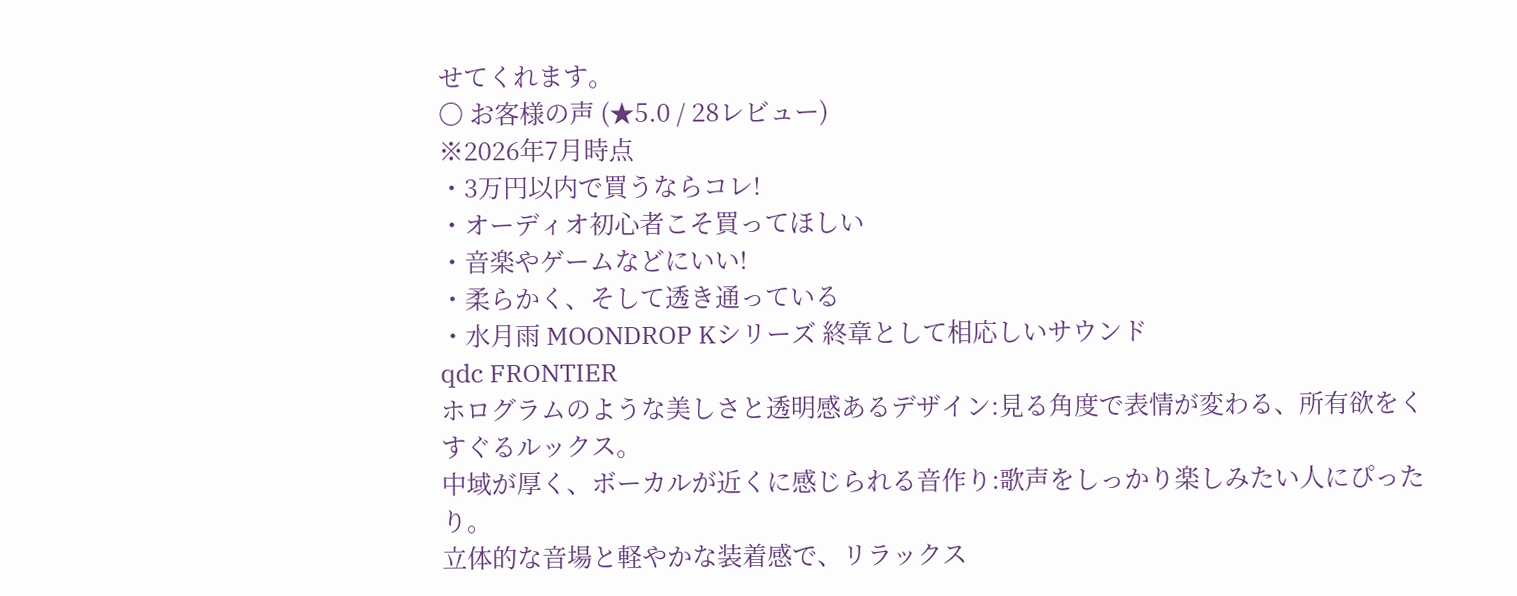せてくれます。
〇 お客様の声 (★5.0 / 28レビュー)
※2026年7月時点
・3万円以内で買うならコレ!
・オーディオ初心者こそ買ってほしい
・音楽やゲームなどにいい!
・柔らかく、そして透き通っている
・水月雨 MOONDROP Kシリーズ 終章として相応しいサウンド
qdc FRONTIER
ホログラムのような美しさと透明感あるデザイン:見る角度で表情が変わる、所有欲をくすぐるルックス。
中域が厚く、ボーカルが近くに感じられる音作り:歌声をしっかり楽しみたい人にぴったり。
立体的な音場と軽やかな装着感で、リラックス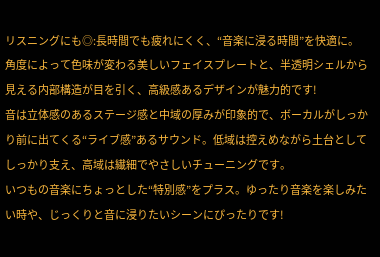リスニングにも◎:長時間でも疲れにくく、“音楽に浸る時間”を快適に。
角度によって色味が変わる美しいフェイスプレートと、半透明シェルから見える内部構造が目を引く、高級感あるデザインが魅力的です!
音は立体感のあるステージ感と中域の厚みが印象的で、ボーカルがしっかり前に出てくる“ライブ感”あるサウンド。低域は控えめながら土台としてしっかり支え、高域は繊細でやさしいチューニングです。
いつもの音楽にちょっとした“特別感”をプラス。ゆったり音楽を楽しみたい時や、じっくりと音に浸りたいシーンにぴったりです!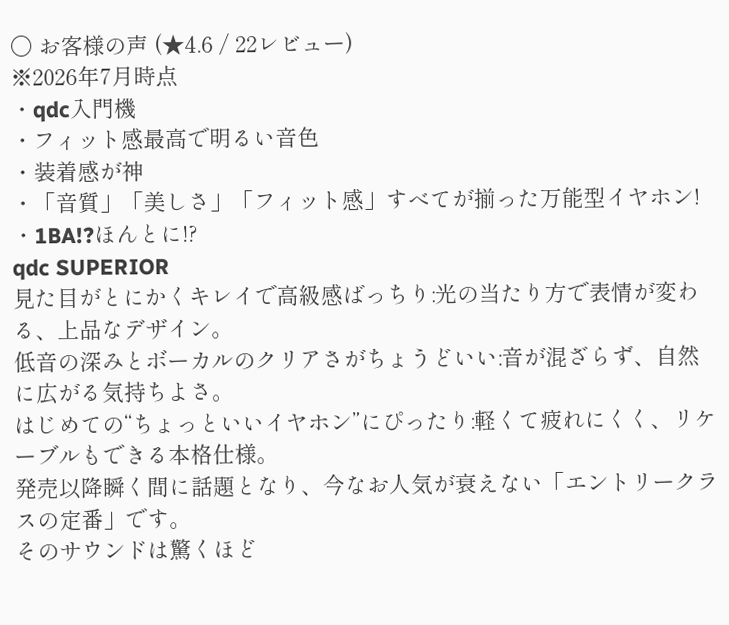〇 お客様の声 (★4.6 / 22レビュー)
※2026年7月時点
・qdc入門機
・フィット感最高で明るい音色
・装着感が神
・「音質」「美しさ」「フィット感」すべてが揃った万能型イヤホン!
・1BA!?ほんとに!?
qdc SUPERIOR
見た目がとにかくキレイで高級感ばっちり:光の当たり方で表情が変わる、上品なデザイン。
低音の深みとボーカルのクリアさがちょうどいい:音が混ざらず、自然に広がる気持ちよさ。
はじめての“ちょっといいイヤホン”にぴったり:軽くて疲れにくく、リケーブルもできる本格仕様。
発売以降瞬く間に話題となり、今なお人気が衰えない「エントリークラスの定番」です。
そのサウンドは驚くほど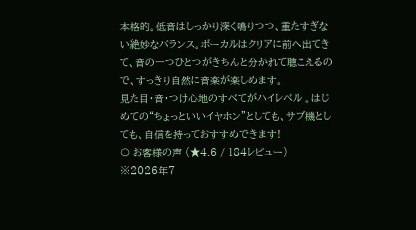本格的。低音はしっかり深く鳴りつつ、重たすぎない絶妙なバランス。ボーカルはクリアに前へ出てきて、音の一つひとつがきちんと分かれて聴こえるので、すっきり自然に音楽が楽しめます。
見た目・音・つけ心地のすべてがハイレベル 。はじめての“ちょっといいイヤホン”としても、サブ機としても、自信を持っておすすめできます!
〇 お客様の声 (★4.6 / 184レビュー)
※2026年7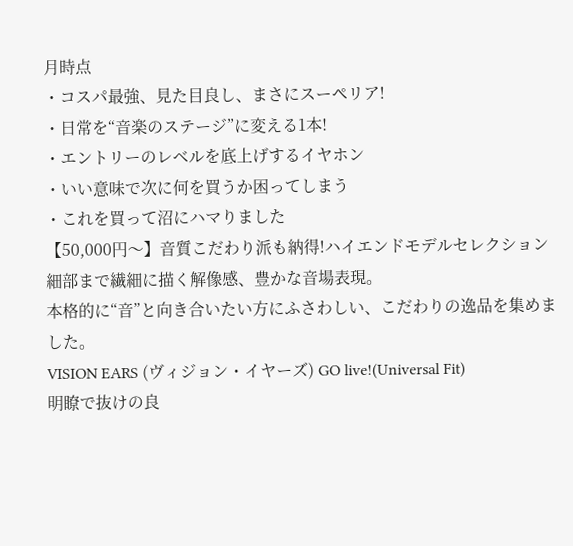月時点
・コスパ最強、見た目良し、まさにスーペリア!
・日常を“音楽のステージ”に変える1本!
・エントリーのレベルを底上げするイヤホン
・いい意味で次に何を買うか困ってしまう
・これを買って沼にハマりました
【50,000円〜】音質こだわり派も納得!ハイエンドモデルセレクション
細部まで繊細に描く解像感、豊かな音場表現。
本格的に“音”と向き合いたい方にふさわしい、こだわりの逸品を集めました。
VISION EARS (ヴィジョン・イヤーズ) GO live!(Universal Fit)
明瞭で抜けの良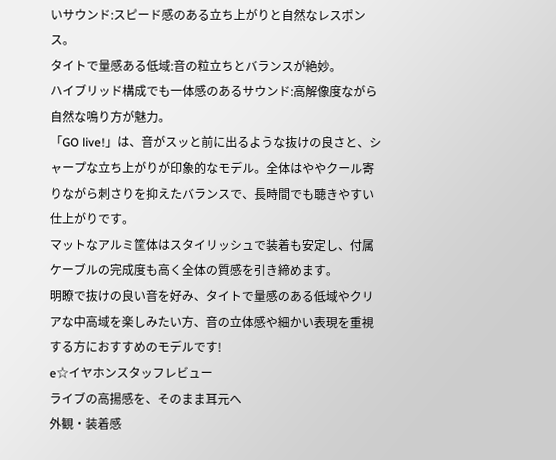いサウンド:スピード感のある立ち上がりと自然なレスポンス。
タイトで量感ある低域:音の粒立ちとバランスが絶妙。
ハイブリッド構成でも一体感のあるサウンド:高解像度ながら自然な鳴り方が魅力。
「GO live!」は、音がスッと前に出るような抜けの良さと、シャープな立ち上がりが印象的なモデル。全体はややクール寄りながら刺さりを抑えたバランスで、長時間でも聴きやすい仕上がりです。
マットなアルミ筐体はスタイリッシュで装着も安定し、付属ケーブルの完成度も高く全体の質感を引き締めます。
明瞭で抜けの良い音を好み、タイトで量感のある低域やクリアな中高域を楽しみたい方、音の立体感や細かい表現を重視する方におすすめのモデルです!
e☆イヤホンスタッフレビュー
ライブの高揚感を、そのまま耳元へ
外観・装着感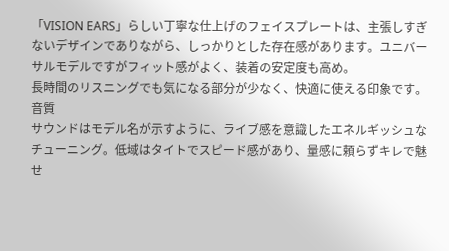「VISION EARS」らしい丁寧な仕上げのフェイスプレートは、主張しすぎないデザインでありながら、しっかりとした存在感があります。ユニバーサルモデルですがフィット感がよく、装着の安定度も高め。
長時間のリスニングでも気になる部分が少なく、快適に使える印象です。
音質
サウンドはモデル名が示すように、ライブ感を意識したエネルギッシュなチューニング。低域はタイトでスピード感があり、量感に頼らずキレで魅せ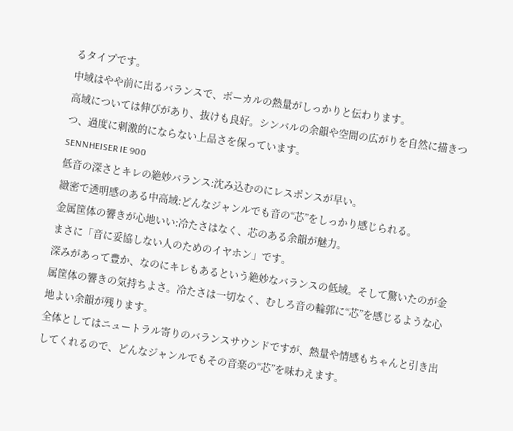るタイプです。
中域はやや前に出るバランスで、ボーカルの熱量がしっかりと伝わります。
高域については伸びがあり、抜けも良好。シンバルの余韻や空間の広がりを自然に描きつつ、過度に刺激的にならない上品さを保っています。
SENNHEISER IE 900
低音の深さとキレの絶妙バランス:沈み込むのにレスポンスが早い。
緻密で透明感のある中高域:どんなジャンルでも音の“芯”をしっかり感じられる。
金属筐体の響きが心地いい:冷たさはなく、芯のある余韻が魅力。
まさに「音に妥協しない人のためのイヤホン」です。
深みがあって豊か、なのにキレもあるという絶妙なバランスの低域。そして驚いたのが金属筐体の響きの気持ちよさ。冷たさは一切なく、むしろ音の輪郭に“芯”を感じるような心地よい余韻が残ります。
全体としてはニュートラル寄りのバランスサウンドですが、熱量や情感もちゃんと引き出してくれるので、どんなジャンルでもその音楽の“芯”を味わえます。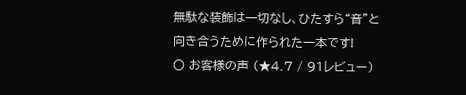無駄な装飾は一切なし、ひたすら“音”と向き合うために作られた一本です!
〇 お客様の声 (★4.7 / 91レビュー)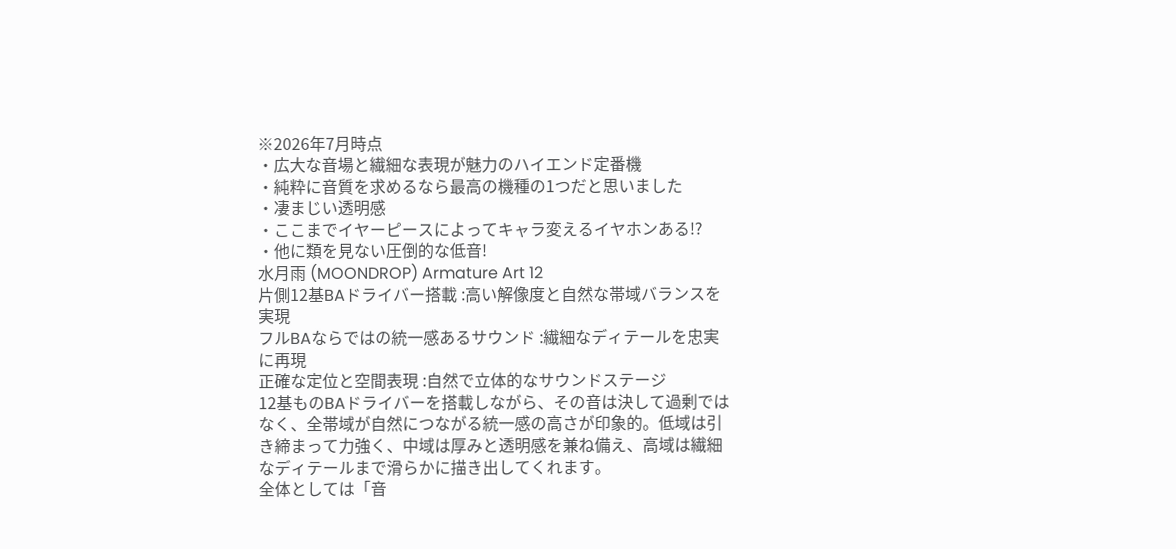※2026年7月時点
・広大な音場と繊細な表現が魅力のハイエンド定番機
・純粋に音質を求めるなら最高の機種の1つだと思いました
・凄まじい透明感
・ここまでイヤーピースによってキャラ変えるイヤホンある!?
・他に類を見ない圧倒的な低音!
水月雨 (MOONDROP) Armature Art 12
片側12基BAドライバー搭載 :高い解像度と自然な帯域バランスを実現
フルBAならではの統一感あるサウンド :繊細なディテールを忠実に再現
正確な定位と空間表現 :自然で立体的なサウンドステージ
12基ものBAドライバーを搭載しながら、その音は決して過剰ではなく、全帯域が自然につながる統一感の高さが印象的。低域は引き締まって力強く、中域は厚みと透明感を兼ね備え、高域は繊細なディテールまで滑らかに描き出してくれます。
全体としては「音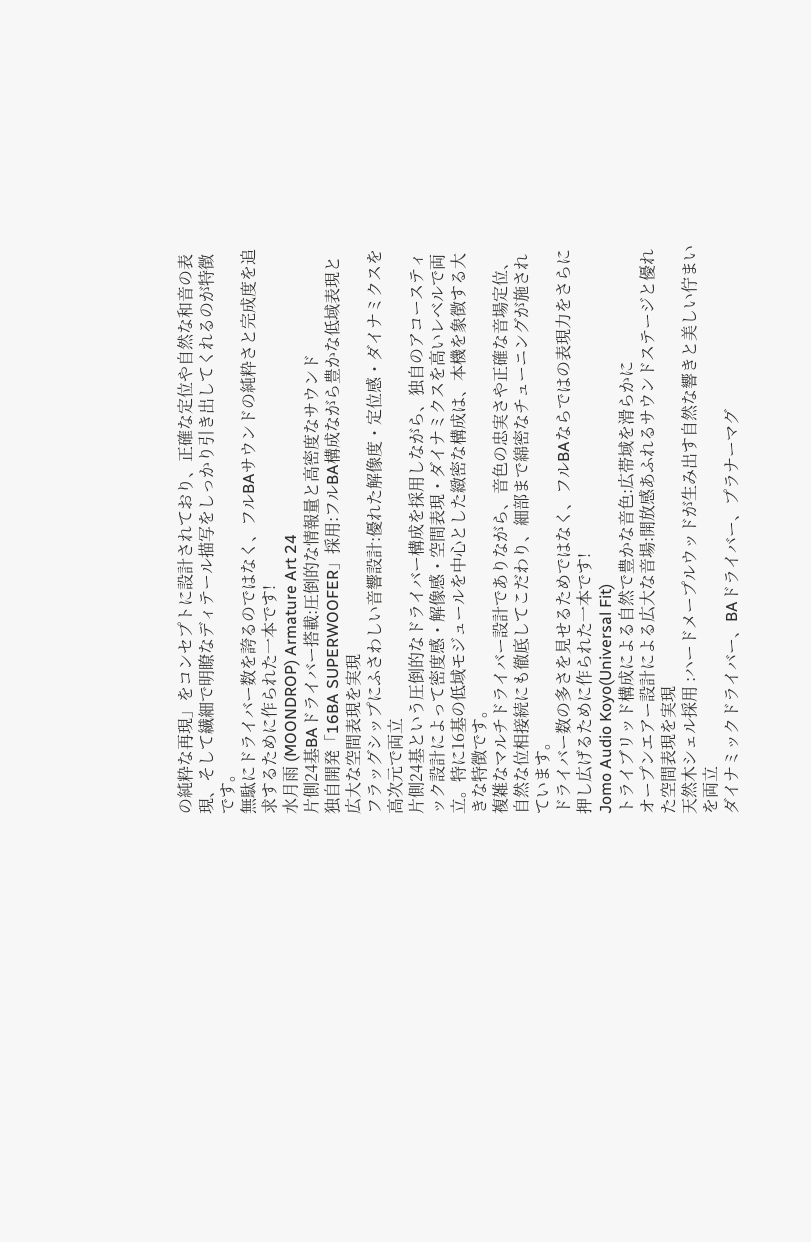の純粋な再現」をコンセプトに設計されており、正確な定位や自然な和音の表現、そして繊細で明瞭なディテール描写をしっかり引き出してくれるのが特徴です。
無駄にドライバー数を誇るのではなく、フルBAサウンドの純粋さと完成度を追求するために作られた一本です!
水月雨 (MOONDROP) Armature Art 24
片側24基BAドライバー搭載:圧倒的な情報量と高密度なサウンド
独自開発「16BA SUPERWOOFER」採用:フルBA構成ながら豊かな低域表現と広大な空間表現を実現
フラッグシップにふさわしい音響設計:優れた解像度・定位感・ダイナミクスを高次元で両立
片側24基という圧倒的なドライバー構成を採用しながら、独自のアコースティック設計によって密度感・解像感・空間表現・ダイナミクスを高いレベルで両立。特に16基の低域モジュールを中心とした緻密な構成は、本機を象徴する大きな特徴です。
複雑なマルチドライバー設計でありながら、音色の忠実さや正確な音場定位、自然な位相接続にも徹底してこだわり、細部まで綿密なチューニングが施されています。
ドライバー数の多さを見せるためではなく、フルBAならではの表現力をさらに押し広げるために作られた一本です!
Jomo Audio Koyo(Universal Fit)
トライブリッド構成による自然で豊かな音色:広帯域を滑らかに
オープンエアー設計による広大な音場:開放感あふれるサウンドステージと優れた空間表現を実現
天然木シェル採用 :ハードメープルウッドが生み出す自然な響きと美しい佇まいを両立
ダイナミックドライバー、BAドライバー、プラナーマグ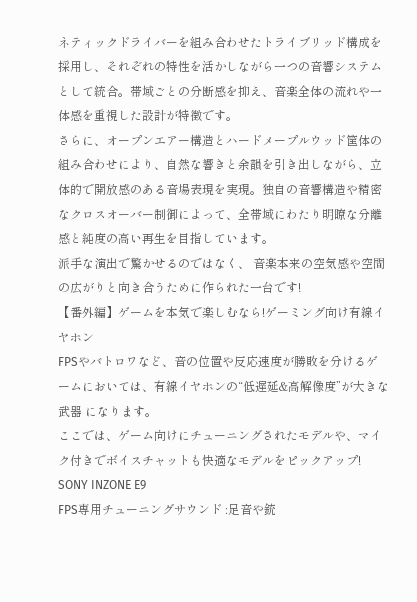ネティックドライバーを組み合わせたトライブリッド構成を採用し、それぞれの特性を活かしながら一つの音響システムとして統合。帯域ごとの分断感を抑え、音楽全体の流れや一体感を重視した設計が特徴です。
さらに、オープンエアー構造とハードメープルウッド筐体の組み合わせにより、自然な響きと余韻を引き出しながら、立体的で開放感のある音場表現を実現。独自の音響構造や精密なクロスオーバー制御によって、全帯域にわたり明瞭な分離感と純度の高い再生を目指しています。
派手な演出で驚かせるのではなく、 音楽本来の空気感や空間の広がりと向き合うために作られた一台です!
【番外編】ゲームを本気で楽しむなら!ゲーミング向け有線イヤホン
FPSやバトロワなど、音の位置や反応速度が勝敗を分けるゲームにおいては、有線イヤホンの“低遅延&高解像度”が大きな武器 になります。
ここでは、ゲーム向けにチューニングされたモデルや、マイク付きでボイスチャットも快適なモデルをピックアップ!
SONY INZONE E9
FPS専用チューニングサウンド :足音や銃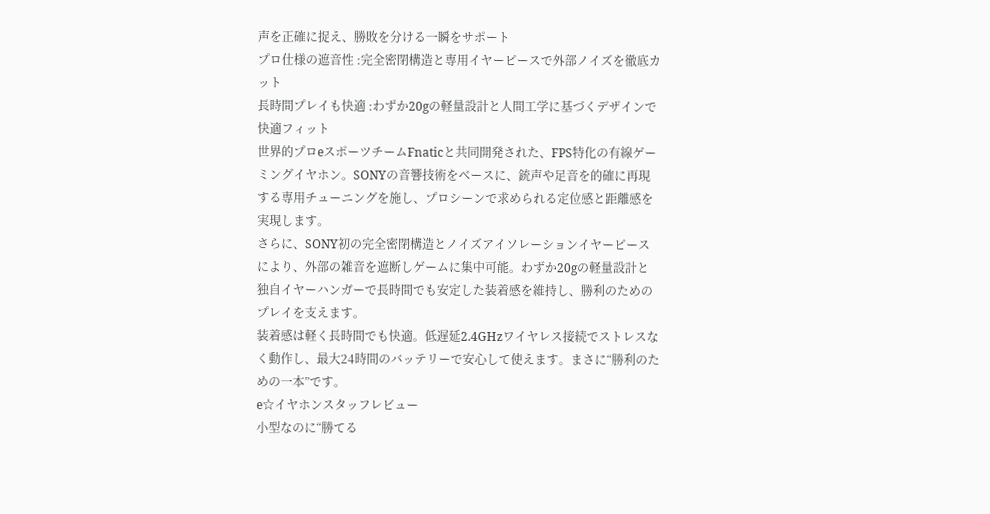声を正確に捉え、勝敗を分ける一瞬をサポート
プロ仕様の遮音性 :完全密閉構造と専用イヤーピースで外部ノイズを徹底カット
長時間プレイも快適 :わずか20gの軽量設計と人間工学に基づくデザインで快適フィット
世界的プロeスポーツチームFnaticと共同開発された、FPS特化の有線ゲーミングイヤホン。SONYの音響技術をベースに、銃声や足音を的確に再現する専用チューニングを施し、プロシーンで求められる定位感と距離感を実現します。
さらに、SONY初の完全密閉構造とノイズアイソレーションイヤーピースにより、外部の雑音を遮断しゲームに集中可能。わずか20gの軽量設計と独自イヤーハンガーで長時間でも安定した装着感を維持し、勝利のためのプレイを支えます。
装着感は軽く長時間でも快適。低遅延2.4GHzワイヤレス接続でストレスなく動作し、最大24時間のバッテリーで安心して使えます。まさに“勝利のための一本”です。
e☆イヤホンスタッフレビュー
小型なのに“勝てる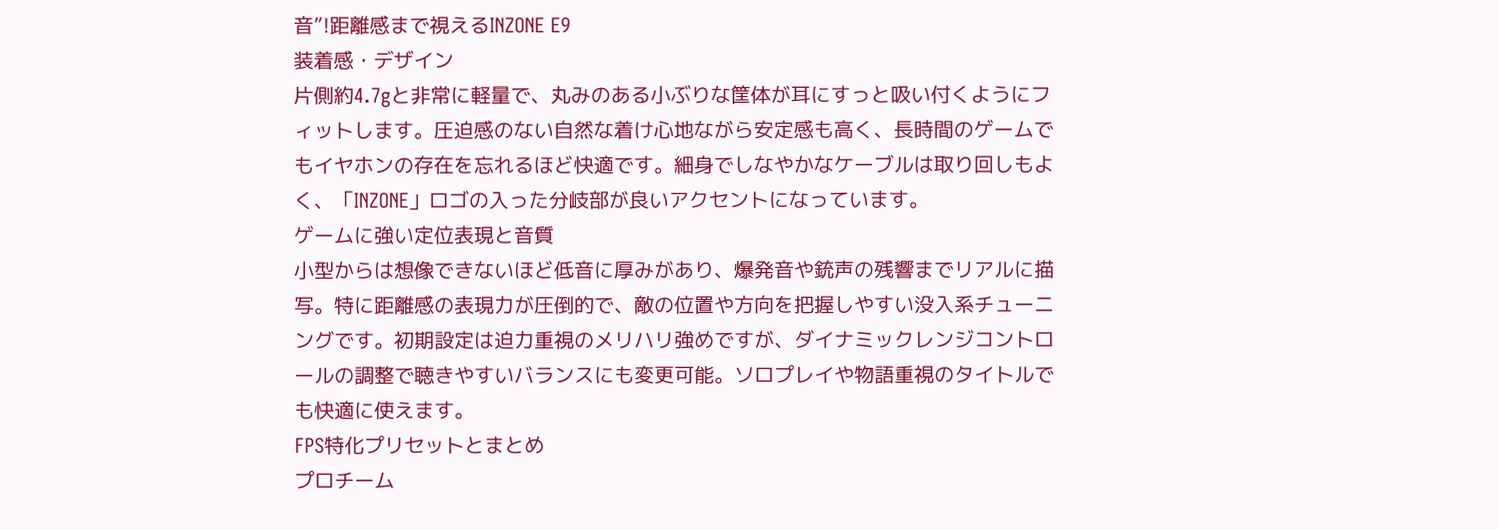音”!距離感まで視えるINZONE E9
装着感・デザイン
片側約4.7gと非常に軽量で、丸みのある小ぶりな筐体が耳にすっと吸い付くようにフィットします。圧迫感のない自然な着け心地ながら安定感も高く、長時間のゲームでもイヤホンの存在を忘れるほど快適です。細身でしなやかなケーブルは取り回しもよく、「INZONE」ロゴの入った分岐部が良いアクセントになっています。
ゲームに強い定位表現と音質
小型からは想像できないほど低音に厚みがあり、爆発音や銃声の残響までリアルに描写。特に距離感の表現力が圧倒的で、敵の位置や方向を把握しやすい没入系チューニングです。初期設定は迫力重視のメリハリ強めですが、ダイナミックレンジコントロールの調整で聴きやすいバランスにも変更可能。ソロプレイや物語重視のタイトルでも快適に使えます。
FPS特化プリセットとまとめ
プロチーム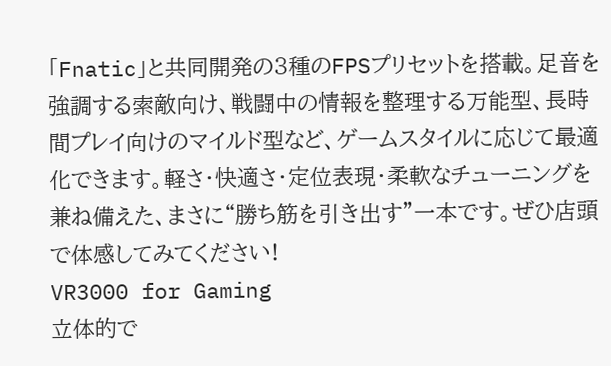「Fnatic」と共同開発の3種のFPSプリセットを搭載。足音を強調する索敵向け、戦闘中の情報を整理する万能型、長時間プレイ向けのマイルド型など、ゲームスタイルに応じて最適化できます。軽さ・快適さ・定位表現・柔軟なチューニングを兼ね備えた、まさに“勝ち筋を引き出す”一本です。ぜひ店頭で体感してみてください!
VR3000 for Gaming
立体的で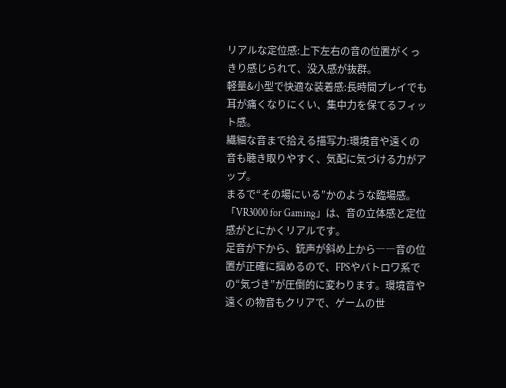リアルな定位感:上下左右の音の位置がくっきり感じられて、没入感が抜群。
軽量&小型で快適な装着感:長時間プレイでも耳が痛くなりにくい、集中力を保てるフィット感。
繊細な音まで拾える描写力:環境音や遠くの音も聴き取りやすく、気配に気づける力がアップ。
まるで“その場にいる”かのような臨場感。「VR3000 for Gaming」は、音の立体感と定位感がとにかくリアルです。
足音が下から、銃声が斜め上から――音の位置が正確に掴めるので、FPSやバトロワ系での“気づき”が圧倒的に変わります。環境音や遠くの物音もクリアで、ゲームの世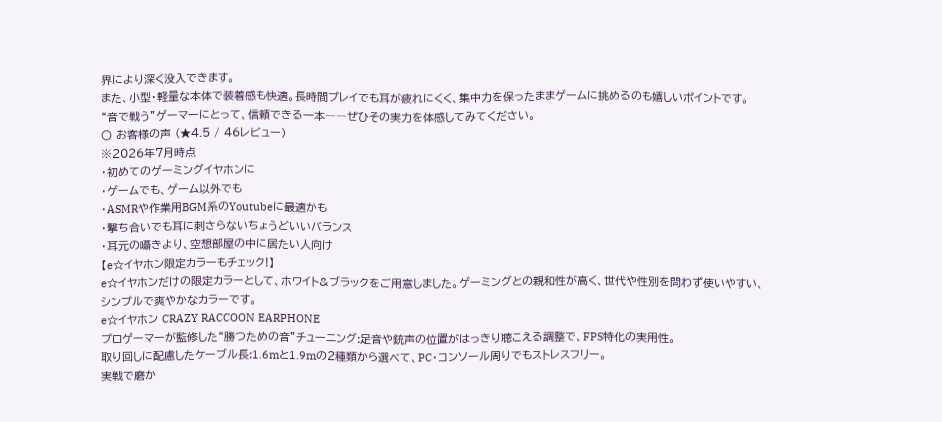界により深く没入できます。
また、小型・軽量な本体で装着感も快適。長時間プレイでも耳が疲れにくく、集中力を保ったままゲームに挑めるのも嬉しいポイントです。
“音で戦う”ゲーマーにとって、信頼できる一本――ぜひその実力を体感してみてください。
〇 お客様の声 (★4.5 / 46レビュー)
※2026年7月時点
・初めてのゲーミングイヤホンに
・ゲームでも、ゲーム以外でも
・ASMRや作業用BGM系のYoutubeに最適かも
・撃ち合いでも耳に刺さらないちょうどいいバランス
・耳元の囁きより、空想部屋の中に居たい人向け
【e☆イヤホン限定カラーもチェック!】
e☆イヤホンだけの限定カラーとして、ホワイト&ブラックをご用意しました。ゲーミングとの親和性が高く、世代や性別を問わず使いやすい、シンプルで爽やかなカラーです。
e☆イヤホン CRAZY RACCOON EARPHONE
プロゲーマーが監修した“勝つための音”チューニング:足音や銃声の位置がはっきり聴こえる調整で、FPS特化の実用性。
取り回しに配慮したケーブル長:1.6mと1.9mの2種類から選べて、PC・コンソール周りでもストレスフリー。
実戦で磨か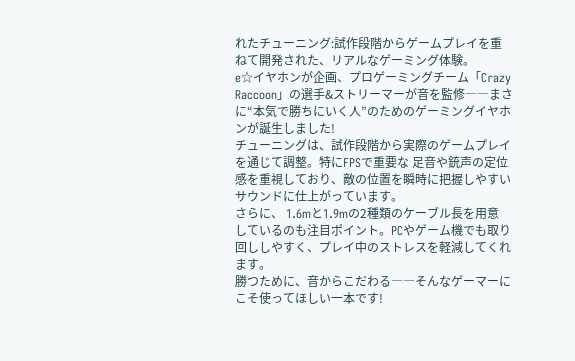れたチューニング:試作段階からゲームプレイを重ねて開発された、リアルなゲーミング体験。
e☆イヤホンが企画、プロゲーミングチーム「Crazy Raccoon」の選手&ストリーマーが音を監修――まさに“本気で勝ちにいく人”のためのゲーミングイヤホンが誕生しました!
チューニングは、試作段階から実際のゲームプレイを通じて調整。特にFPSで重要な 足音や銃声の定位感を重視しており、敵の位置を瞬時に把握しやすいサウンドに仕上がっています。
さらに、 1.6mと1.9mの2種類のケーブル長を用意 しているのも注目ポイント。PCやゲーム機でも取り回ししやすく、プレイ中のストレスを軽減してくれます。
勝つために、音からこだわる――そんなゲーマーにこそ使ってほしい一本です!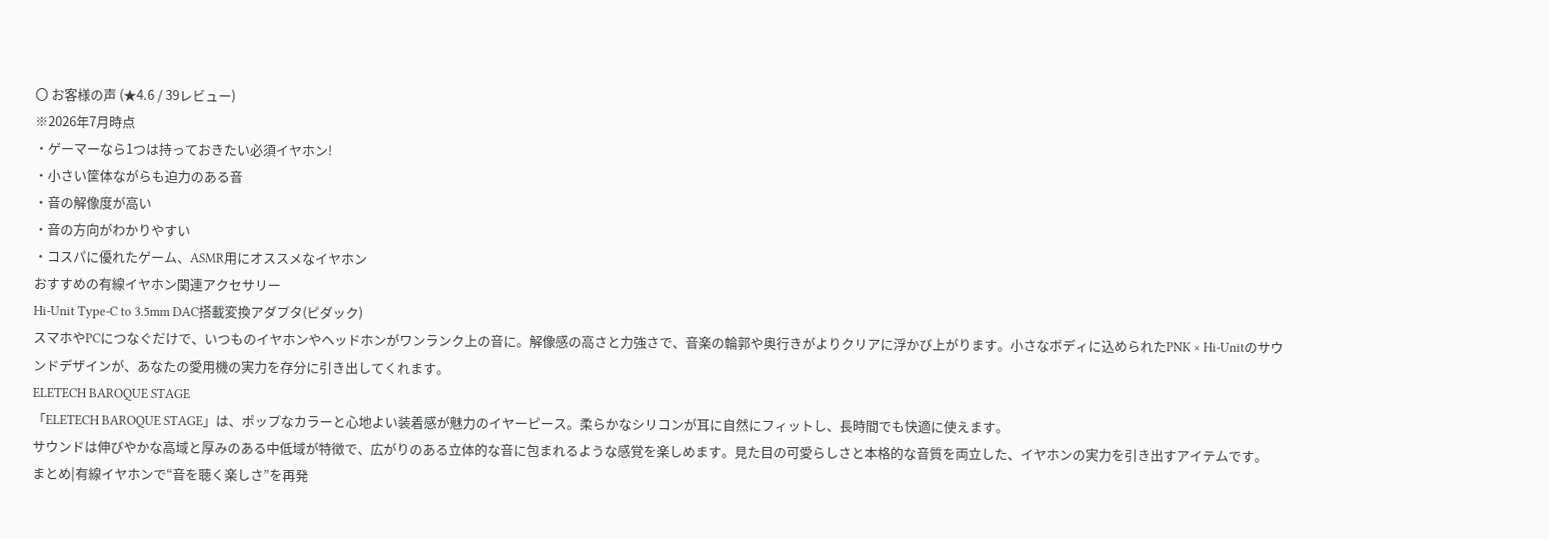〇 お客様の声 (★4.6 / 39レビュー)
※2026年7月時点
・ゲーマーなら1つは持っておきたい必須イヤホン!
・小さい筐体ながらも迫力のある音
・音の解像度が高い
・音の方向がわかりやすい
・コスパに優れたゲーム、ASMR用にオススメなイヤホン
おすすめの有線イヤホン関連アクセサリー
Hi-Unit Type-C to 3.5mm DAC搭載変換アダプタ(ピダック)
スマホやPCにつなぐだけで、いつものイヤホンやヘッドホンがワンランク上の音に。解像感の高さと力強さで、音楽の輪郭や奥行きがよりクリアに浮かび上がります。小さなボディに込められたPNK × Hi-Unitのサウンドデザインが、あなたの愛用機の実力を存分に引き出してくれます。
ELETECH BAROQUE STAGE
「ELETECH BAROQUE STAGE」は、ポップなカラーと心地よい装着感が魅力のイヤーピース。柔らかなシリコンが耳に自然にフィットし、長時間でも快適に使えます。
サウンドは伸びやかな高域と厚みのある中低域が特徴で、広がりのある立体的な音に包まれるような感覚を楽しめます。見た目の可愛らしさと本格的な音質を両立した、イヤホンの実力を引き出すアイテムです。
まとめ|有線イヤホンで“音を聴く楽しさ”を再発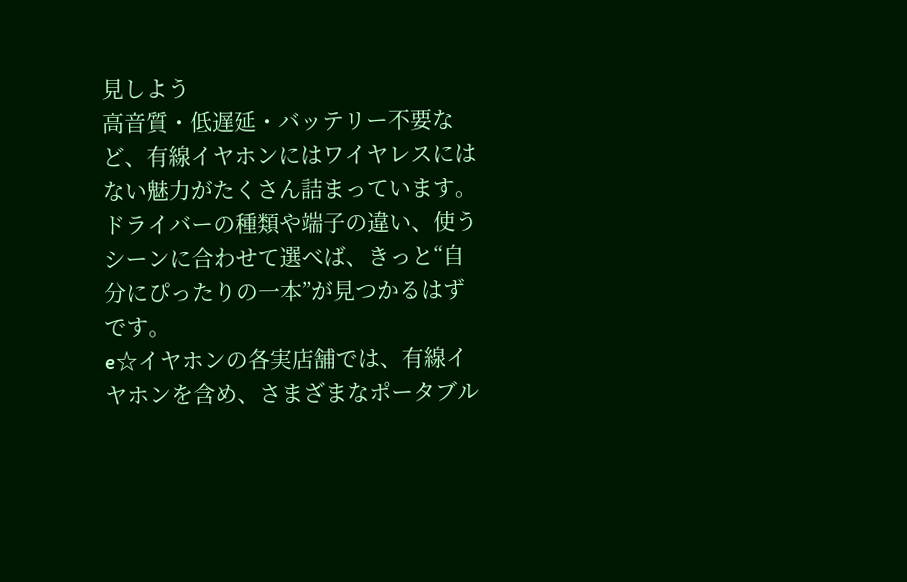見しよう
高音質・低遅延・バッテリー不要など、有線イヤホンにはワイヤレスにはない魅力がたくさん詰まっています。ドライバーの種類や端子の違い、使うシーンに合わせて選べば、きっと“自分にぴったりの一本”が見つかるはずです。
e☆イヤホンの各実店舗では、有線イヤホンを含め、さまざまなポータブル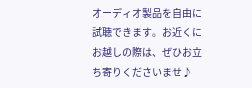オーディオ製品を自由に試聴できます。お近くにお越しの際は、ぜひお立ち寄りくださいませ♪